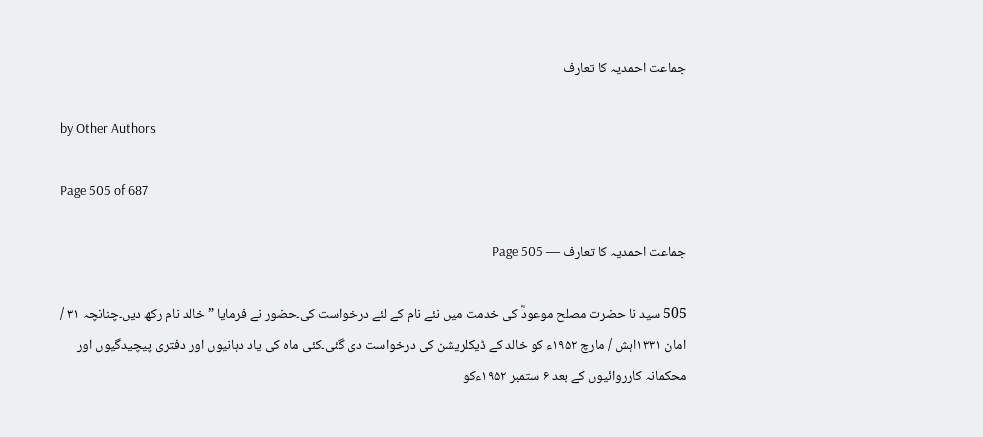جماعت احمدیہ کا تعارف

by Other Authors

Page 505 of 687

جماعت احمدیہ کا تعارف — Page 505

505 سید نا حضرت مصلح موعودؓ کی خدمت میں نئے نام کے لئے درخواست کی۔حضور نے فرمایا ” خالد نام رکھ دیں۔چنانچہ ۳۱ / امان ۱۳۳۱اہش / مارچ ۱۹۵۲ء کو خالد کے ڈیکلریشن کی درخواست دی گئی۔کئی ماہ کی یاد دہانیوں اور دفتری پیچیدگیوں اور محکمانہ کارروائیوں کے بعد ۶ ستمبر ۱۹۵۲ءکو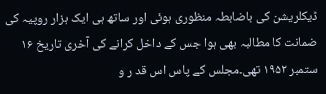ڈیکلریشن کی باضابطہ منظوری ہوئی اور ساتھ ہی ایک ہزار روپیہ کی ضمانت کا مطالبہ بھی ہوا جس کے داخل کرانے کی آخری تاریخ ۱۶ ستمبر ۱۹۵۲ تھی۔مجلس کے پاس اس قد ر و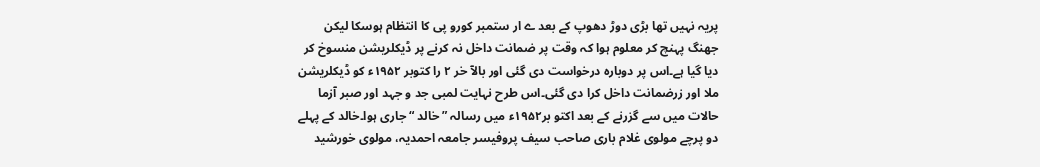پریہ نہیں تھا بڑی دوڑ دھوپ کے بعد ے ار ستمبر کورو پی کا انتظام ہوسکا لیکن جھنگ پہنچ کر معلوم ہوا کہ وقت پر ضمانت داخل نہ کرنے پر ڈیکلریشن منسوخ کر دیا گیا ہے۔اس پر دوبارہ درخواست دی گئی اور بالآ خر ۲ را کتوبر ۱۹۵۲ء کو ڈیکلریشن ملا اور زرضمانت داخل کرا دی گئی۔اس طرح نہایت لمبی جد و جہد اور صبر آزما حالات میں سے گزرنے کے بعد اکتو بر۱۹۵۲ء میں رسالہ ” خالد “ جاری ہوا۔خالد کے پہلے دو پرچے مولوی غلام باری صاحب سیف پروفیسر جامعہ احمدیہ، مولوی خورشید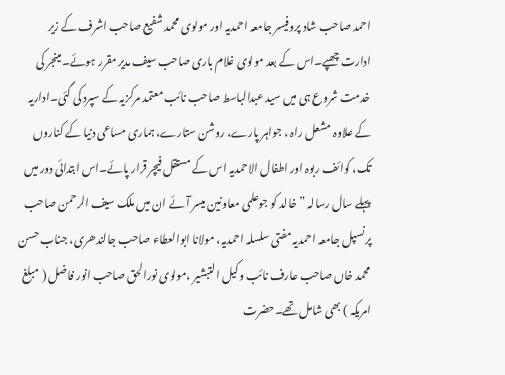احمد صاحب شاد پروفیسر جامعہ احمدیہ اور مولوی محمد شفیع صاحب اشرف کے زیر ادارت چھپے۔اس کے بعد مولوی غلام باری صاحب سیف مدیر مقرر ہوئے۔مینجر کی خدمت شروع ہی میں سید عبدالباسط صاحب نائب معتمد مرکزیہ کے سپرد کی گئی۔اداریہ کے علاوہ مشعل راہ ، جواہر پارے، روشن ستارے، ہماری مساعی دنیا کے کناروں تک، کوائف ربوہ اور اطفال الاحمدیہ اس کے مستقل فیچر قرار پائے۔اس ابتدائی دور میں پہلے سال رسالہ ”خالد کو جوعلمی معاونین میسر آئے ان میں ملک سیف الرحمن صاحب پرنسپل جامعہ احمدیہ مفتی سلسلہ احمدیہ، مولانا ابوالعطاء صاحب جالندھری، جناب حسن محمد خاں صاحب عارف نائب وکیل التبشیر ،مولوی نورالحق صاحب انور فاضل ( مبلغ امریکہ ) بھی شامل تھے۔حضرت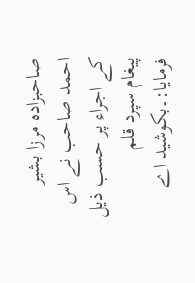صاحبزادہ مرزا بشیر احمد صاحب نے اس کے اجراء پر حسب ذیل پیغام سپرد قلم فرمایا:۔بکوشید اے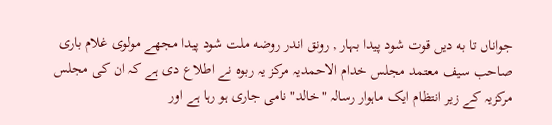جواناں تا به دیں قوت شود پیدا بہار , رونق اندر روضه ملت شود پیدا مجھے مولوی غلام باری صاحب سیف معتمد مجلس خدام الاحمدیہ مرکز یہ ربوہ نے اطلاع دی ہے کہ ان کی مجلس مرکزیہ کے زیر انتظام ایک ماہوار رسالہ "خالد" نامی جاری ہو رہا ہے اور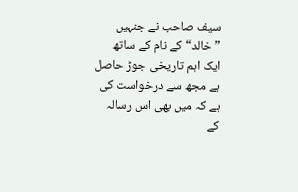سیف صاحب نے جنہیں ”خالد“ کے نام کے ساتھ ایک اہم تاریخی جوڑ حاصل ہے مجھ سے درخواست کی ہے کہ میں بھی اس رسالہ کے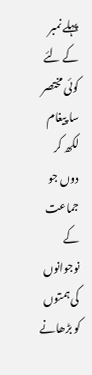پہلے نمبر کے لئے کوئی مختصر سا پیغام لکھ کر دوں جو جماعت کے نوجوانوں کی ہمتوں کو بڑھانے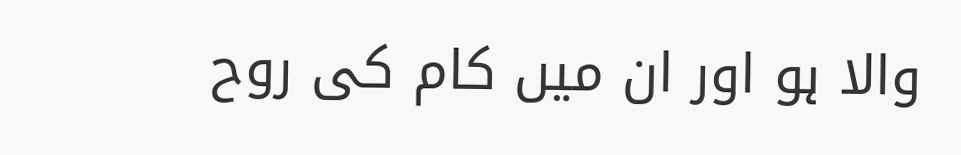والا ہو اور ان میں کام کی روح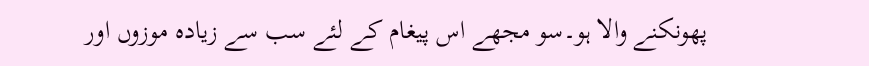پھونکنے والا ہو۔سو مجھے اس پیغام کے لئے سب سے زیادہ موزوں اور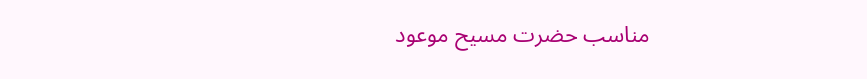مناسب حضرت مسیح موعود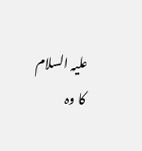علیہ السلام کا وہ